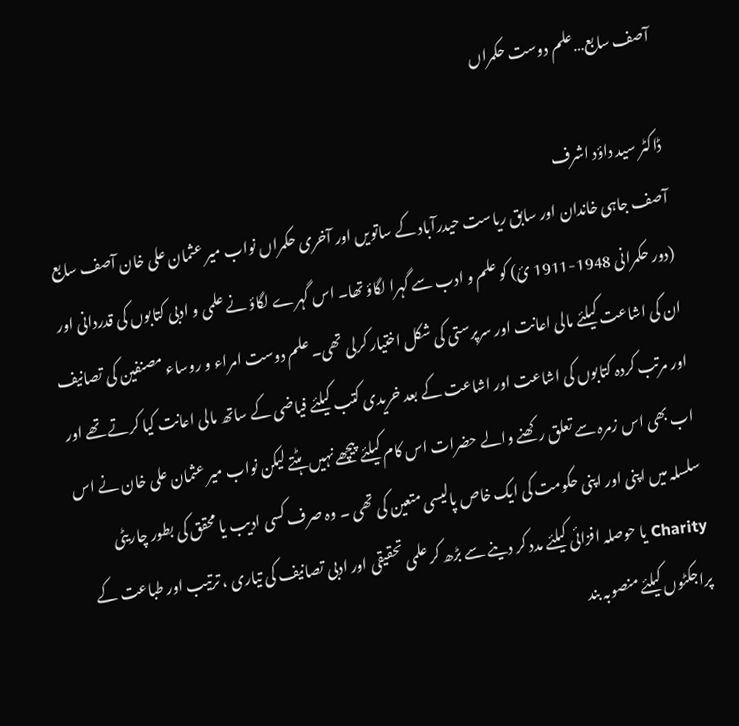آصف سابع…علم دوست حکمراں

ڈاکٹر سید داؤد اشرف
آصف جاہی خاندان اور سابق ریاست حیدرآباد کے ساتویں اور آخری حکمراں نواب میر عثمان علی خان آصف سابع (دور حکمرانی 1948-1911 ئ) کو علم و ادب سے گہرا لگاؤ تھا۔ اس گہرے لگاؤ نے علمی و ادبی کتابوں کی قدردانی اور ان کی اشاعت کیلئے مالی اعانت اور سرپرستی کی شکل اختیار کرلی تھی۔ علم دوست امراء و روساء مصنفین کی تصانیف اور مرتب کردہ کتابوں کی اشاعت اور اشاعت کے بعد خریدی کتب کیلئے فیاضی کے ساتھ مالی اعانت کیا کرتے تھے اور اب بھی اس زمرہ سے تعلق رکھنے والے حضرات اس کام کیلئے پیچھے نہیں ہٹتے لیکن نواب میر عثمان علی خان نے اس سلسلہ میں اپنی اور اپنی حکومت کی ایک خاص پالیسی متعین کی تھی ۔ وہ صرف کسی ادیب یا محقق کی بطور چاریٹی Charity یا حوصلہ افزائی کیلئے مدد کر دینے سے بڑھ کر علمی تحقیقی اور ادبی تصانیف کی تیاری ، ترتیب اور طباعت کے پراجکٹوں کیلئے منصوبہ بند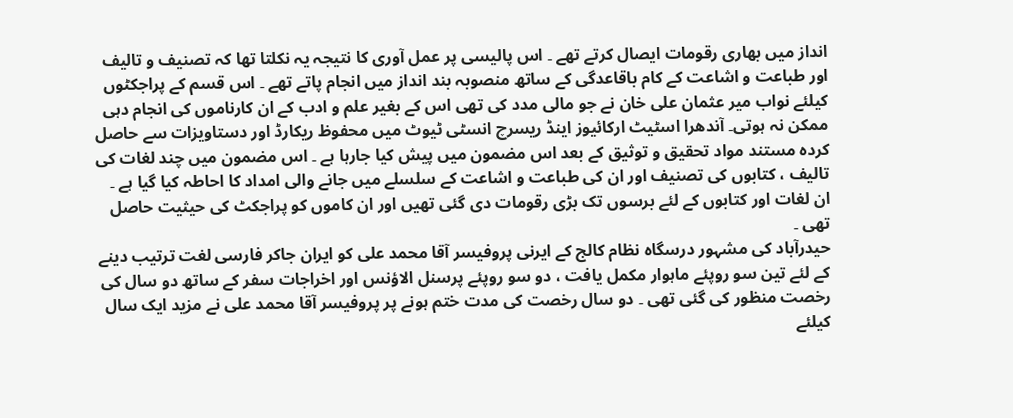انداز میں بھاری رقومات ایصال کرتے تھے ۔ اس پالیسی پر عمل آوری کا نتیجہ یہ نکلتا تھا کہ تصنیف و تالیف اور طباعت و اشاعت کے کام باقاعدگی کے ساتھ منصوبہ بند انداز میں انجام پاتے تھے ۔ اس قسم کے پراجکٹوں کیلئے نواب میر عثمان علی خان نے جو مالی مدد کی تھی اس کے بغیر علم و ادب کے ان کارناموں کی انجام دہی ممکن نہ ہوتی۔ آندھرا اسٹیٹ ارکائیوز اینڈ ریسرچ انسٹی ٹیوٹ میں محفوظ ریکارڈ اور دستاویزات سے حاصل کردہ مستند مواد تحقیق و توثیق کے بعد اس مضمون میں پیش کیا جارہا ہے ۔ اس مضمون میں چند لغات کی تالیف ، کتابوں کی تصنیف اور ان کی طباعت و اشاعت کے سلسلے میں جانے والی امداد کا احاطہ کیا گیا ہے ۔ ان لغات اور کتابوں کے لئے برسوں تک بڑی رقومات دی گئی تھیں اور ان کاموں کو پراجکٹ کی حیثیت حاصل تھی ۔
حیدرآباد کی مشہور درسگاہ نظام کالج کے ایرنی پروفیسر آقا محمد علی کو ایران جاکر فارسی لغت ترتیب دینے کے لئے تین سو روپئے ماہوار مکمل یافت ، دو سو روپئے پرسنل الاؤنس اور اخراجات سفر کے ساتھ دو سال کی رخصت منظور کی گئی تھی ۔ دو سال رخصت کی مدت ختم ہونے پر پروفیسر آقا محمد علی نے مزید ایک سال کیلئے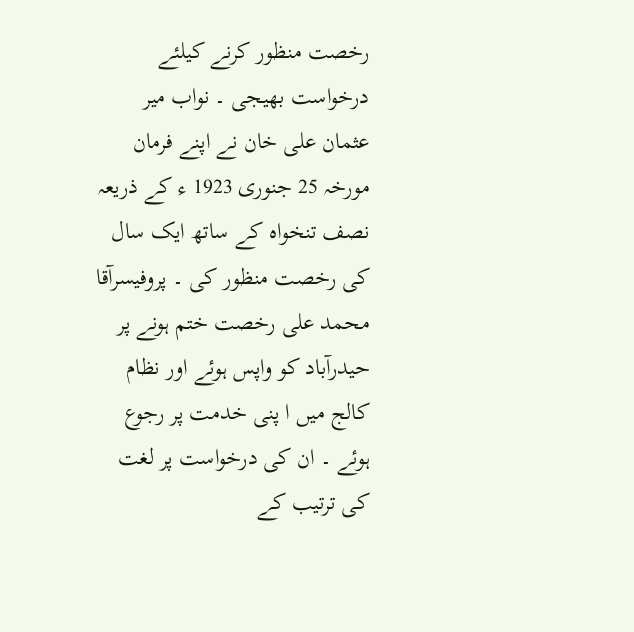رخصت منظور کرنے کیلئے درخواست بھیجی ۔ نواب میر عثمان علی خان نے اپنے فرمان مورخہ 25 جنوری 1923 ء کے ذریعہ نصف تنخواہ کے ساتھ ایک سال کی رخصت منظور کی ۔ پروفیسرآقا محمد علی رخصت ختم ہونے پر حیدرآباد کو واپس ہوئے اور نظام کالج میں ا پنی خدمت پر رجوع ہوئے ۔ ان کی درخواست پر لغت کی ترتیب کے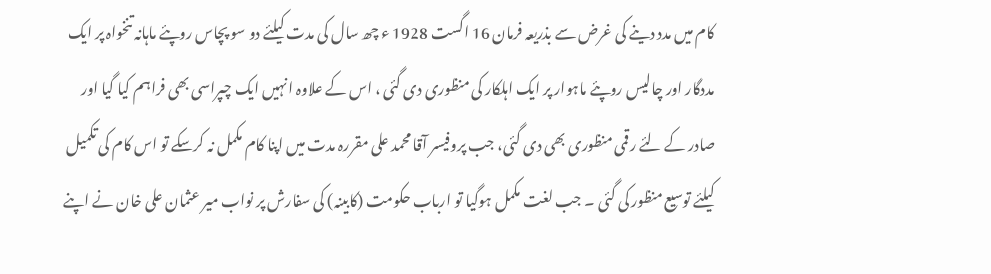کام میں مدد دینے کی غرض سے بذریعہ فرمان 16 اگست 1928 ء چھ سال کی مدت کیلئے دو سو پچاس روپئے ماہانہ تنخواہ پر ایک مددگار اور چالیس روپئے ماہوار پر ایک اہلکار کی منظوری دی گئی ، اس کے علاوہ انہیں ایک چپراسی بھی فراہم کیا گیا اور صادر کے لئے رقمی منظوری بھی دی گئی، جب پروفیسر آقا محمد علی مقررہ مدت میں اپنا کام مکمل نہ کرسکے تو اس کام کی تکمیل کیلئے توسیع منظور کی گئی ۔ جب لغت مکمل ہوگیا تو ارباب حکومت (کابینہ) کی سفارش پر نواب میر عثمان علی خان نے اپنے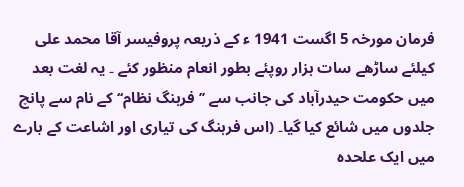فرمان مورخہ 5 اگست 1941 ء کے ذریعہ پروفیسر آقا محمد علی کیلئے ساڑھے سات ہزار روپئے بطور انعام منظور کئے ۔ یہ لغت بعد میں حکومت حیدرآباد کی جانب سے ’’فرہنگ نظام‘‘ کے نام سے پانچ جلدوں میں شائع کیا گیا۔ (اس فرہنگ کی تیاری اور اشاعت کے بارے میں ایک علحدہ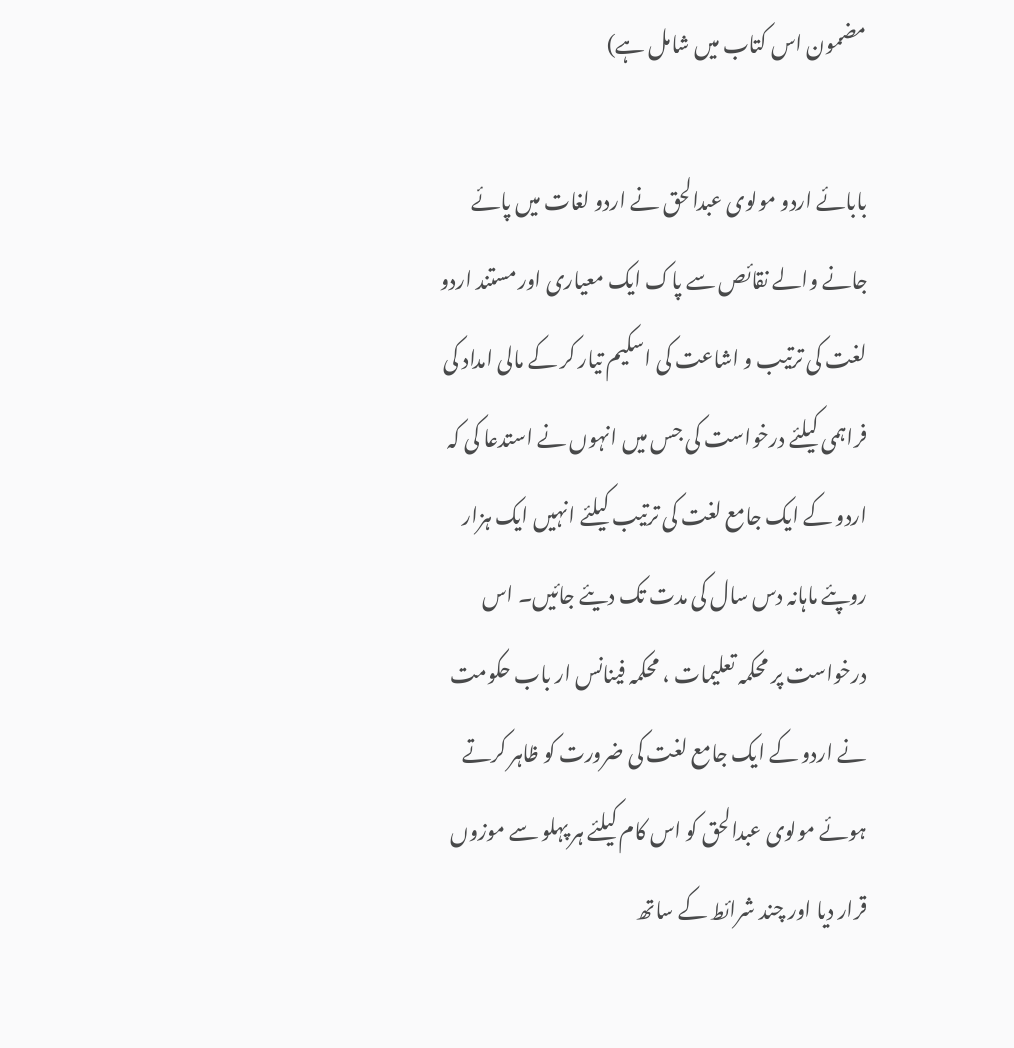مضمون اس کتاب میں شامل ہے)

بابائے اردو مولوی عبدالحق نے اردو لغات میں پائے جانے والے نقائص سے پاک ایک معیاری اور مستند اردو لغت کی ترتیب و اشاعت کی اسکیم تیار کر کے مالی امداد کی فراہمی کیلئے درخواست کی جس میں انہوں نے استدعا کی کہ اردو کے ایک جامع لغت کی ترتیب کیلئے انہیں ایک ہزار روپئے ماہانہ دس سال کی مدت تک دیئے جائیں۔ اس درخواست پر محکمہ تعلیمات ، محکمہ فینانس ار باب حکومت نے اردو کے ایک جامع لغت کی ضرورت کو ظاہر کرتے ہوئے مولوی عبدالحق کو اس کام کیلئے ہر پہلو سے موزوں قرار دیا اور چند شرائط کے ساتھ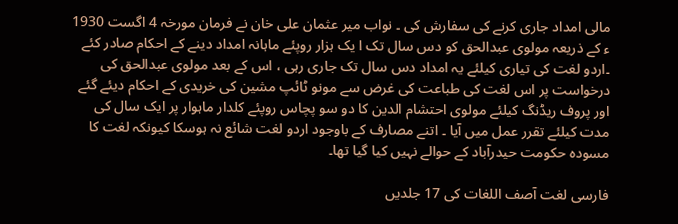مالی امداد جاری کرنے کی سفارش کی ۔ نواب میر عثمان علی خان نے فرمان مورخہ 4 اگست 1930 ء کے ذریعہ مولوی عبدالحق کو دس سال تک ا یک ہزار روپئے ماہانہ امداد دینے کے احکام صادر کئے ۔اردو لغت کی تیاری کیلئے یہ امداد دس سال تک جاری رہی ، اس کے بعد مولوی عبدالحق کی درخواست پر اس لغت کی طباعت کی غرض سے مونو ٹائپ مشین کی خریدی کے احکام دیئے گئے اور پروف ریڈنگ کیلئے مولوی احتشام الدین کا دو سو پچاس روپئے کلدار ماہوار پر ایک سال کی مدت کیلئے تقرر عمل میں آیا ۔ اتنے مصارف کے باوجود اردو لغت شائع نہ ہوسکا کیونکہ لغت کا مسودہ حکومت حیدرآباد کے حوالے نہیں کیا گیا تھا۔

فارسی لغت آصف اللغات کی 17 جلدیں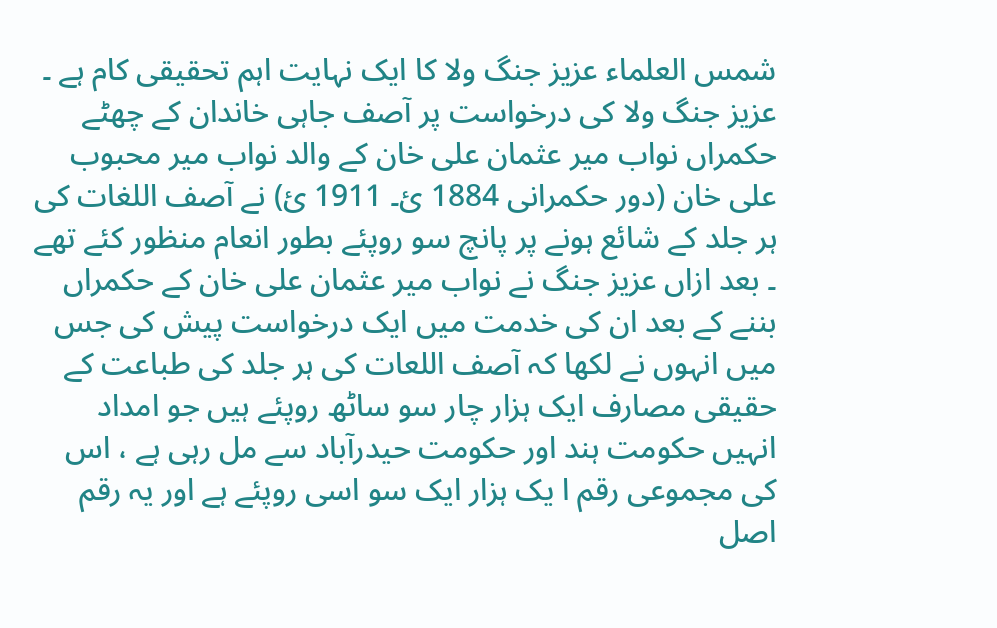شمس العلماء عزیز جنگ ولا کا ایک نہایت اہم تحقیقی کام ہے ۔ عزیز جنگ ولا کی درخواست پر آصف جاہی خاندان کے چھٹے حکمراں نواب میر عثمان علی خان کے والد نواب میر محبوب علی خان (دور حکمرانی 1884 ئ۔ 1911 ئ) نے آصف اللغات کی ہر جلد کے شائع ہونے پر پانچ سو روپئے بطور انعام منظور کئے تھے ۔ بعد ازاں عزیز جنگ نے نواب میر عثمان علی خان کے حکمراں بننے کے بعد ان کی خدمت میں ایک درخواست پیش کی جس میں انہوں نے لکھا کہ آصف اللعات کی ہر جلد کی طباعت کے حقیقی مصارف ایک ہزار چار سو ساٹھ روپئے ہیں جو امداد انہیں حکومت ہند اور حکومت حیدرآباد سے مل رہی ہے ، اس کی مجموعی رقم ا یک ہزار ایک سو اسی روپئے ہے اور یہ رقم اصل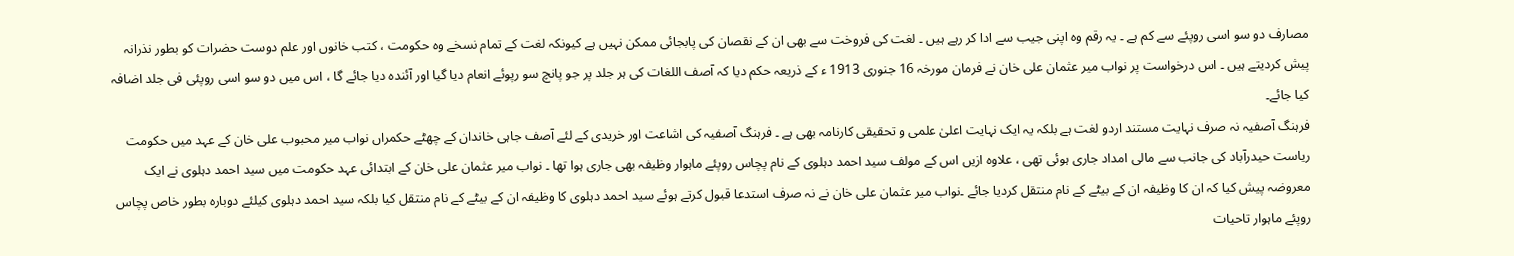مصارف دو سو اسی روپئے سے کم ہے ۔ یہ رقم وہ اپنی جیب سے ادا کر رہے ہیں ۔ لغت کی فروخت سے بھی ان کے نقصان کی پابجائی ممکن نہیں ہے کیونکہ لغت کے تمام نسخے وہ حکومت ، کتب خانوں اور علم دوست حضرات کو بطور نذرانہ پیش کردیتے ہیں ۔ اس درخواست پر نواب میر عثمان علی خان نے فرمان مورخہ 16 جنوری 1913 ء کے ذریعہ حکم دیا کہ آصف اللغات کی ہر جلد پر جو پانچ سو رپوئے انعام دیا گیا اور آئندہ دیا جائے گا ، اس میں دو سو اسی روپئی فی جلد اضافہ کیا جائے۔
فرہنگ آصفیہ نہ صرف نہایت مستند اردو لغت ہے بلکہ یہ ایک نہایت اعلیٰ علمی و تحقیقی کارنامہ بھی ہے ۔ فرہنگ آصفیہ کی اشاعت اور خریدی کے لئے آصف جاہی خاندان کے چھٹے حکمراں نواب میر محبوب علی خان کے عہد میں حکومت ریاست حیدرآباد کی جانب سے مالی امداد جاری ہوئی تھی ، علاوہ ازیں اس کے مولف سید احمد دہلوی کے نام پچاس روپئے ماہوار وظیفہ بھی جاری ہوا تھا ۔ نواب میر عثمان علی خان کے ابتدائی عہد حکومت میں سید احمد دہلوی نے ایک معروضہ پیش کیا کہ ان کا وظیفہ ان کے بیٹے کے نام منتقل کردیا جائے ۔نواب میر عثمان علی خان نے نہ صرف استدعا قبول کرتے ہوئے سید احمد دہلوی کا وظیفہ ان کے بیٹے کے نام منتقل کیا بلکہ سید احمد دہلوی کیلئے دوبارہ بطور خاص پچاس روپئے ماہوار تاحیات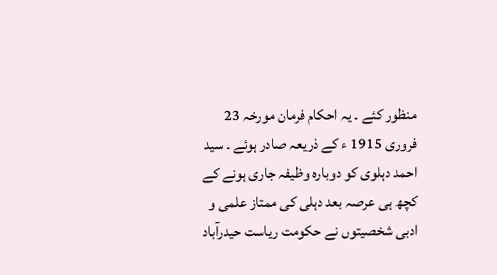منظور کئے ۔ یہ احکام فرمان مورخہ 23 فروری 1915 ء کے ذریعہ صادر ہوئے ۔ سید احمد دہلوی کو دوبارہ وظیفہ جاری ہونے کے کچھ ہی عرصہ بعد دہلی کی ممتاز علمی و ادبی شخصیتوں نے حکومت ریاست حیدرآباد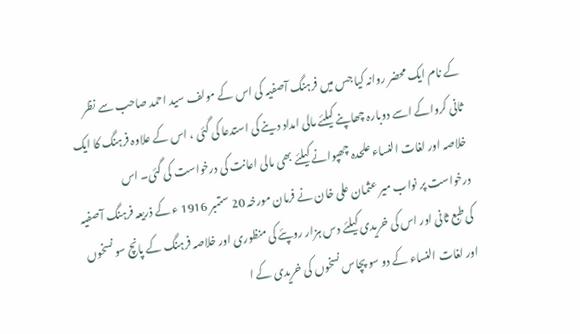کے نام ایک محضر روانہ کیا جس میں فرہنگ آصفیہ کی اس کے مولف سید احمد صاحب سے نظر ثانی کرواکے اسے دوبارہ چھاپنے کیلئے مالی امداد دینے کی استدعا کی گئی ، اس کے علاوہ فرہنگ کا ایک خلاصہ اور لغات النساء علحدہ چھپوانے کیلئے بھی مالی اعانت کی درخواست کی گئی۔ اس درخواست پر نواب میر عثمان علی خان نے فرمان مورخہ 20 ستمبر 1916 ء کے ذریعہ فرہنگ آصفیہ کی طبع ثانی اور اس کی خریدی کیلئے دس ہزار روپئے کی منظوری اور خلاصہ فرہنگ کے پانچ سو نسخوں اور لغات النساء کے دو سو پچاس نسخوں کی خریدی کے ا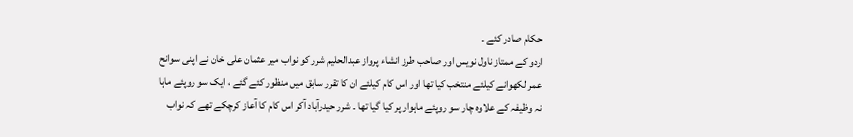حکام صادر کئے ۔
اردو کے ممتاز ناول نویس اور صاحب طرز انشاء پرواز عبدالحلیم شرر کو نواب میر عثمان علی خان نے اپنی سوانح عمر لکھوانے کیلئے منتخب کیا تھا اور اس کام کیلئے ان کا تقرر سابق میں منظور کئے گئے ، ایک سو روپئے ماہا نہ وظیفہ کے علاوہ چار سو روپئے ماہوار پر کیا گیا تھا ۔ شرر حیدرآباد آکر اس کام کا آعاز کرچکے تھے کہ نواب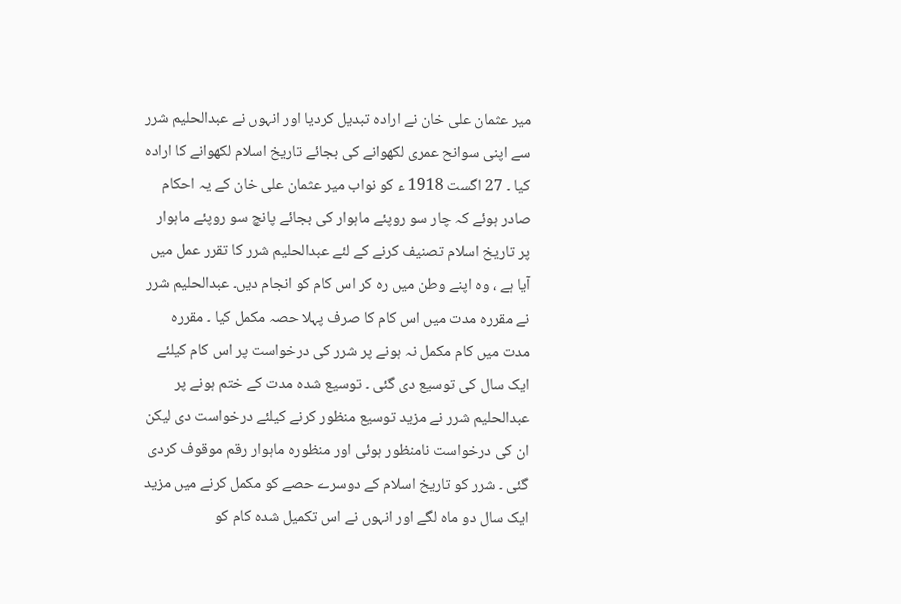میر عثمان علی خان نے ارادہ تبدیل کردیا اور انہوں نے عبدالحلیم شرر سے اپنی سوانح عمری لکھوانے کی بجائے تاریخ اسلام لکھوانے کا ارادہ کیا ۔ 27 اگست 1918 ء کو نواب میر عثمان علی خان کے یہ احکام صادر ہوئے کہ چار سو روپئے ماہوار کی بجائے پانچ سو روپئے ماہوار پر تاریخ اسلام تصنیف کرنے کے لئے عبدالحلیم شرر کا تقرر عمل میں آیا ہے ، وہ اپنے وطن میں رہ کر اس کام کو انجام دیں۔ عبدالحلیم شرر نے مقررہ مدت میں اس کام کا صرف پہلا حصہ مکمل کیا ۔ مقررہ مدت میں کام مکمل نہ ہونے پر شرر کی درخواست پر اس کام کیلئے ایک سال کی توسیع دی گئی ۔ توسیع شدہ مدت کے ختم ہونے پر عبدالحلیم شرر نے مزید توسیع منظور کرنے کیلئے درخواست دی لیکن ان کی درخواست نامنظور ہوئی اور منظورہ ماہوار رقم موقوف کردی گئی ۔ شرر کو تاریخ اسلام کے دوسرے حصے کو مکمل کرنے میں مزید ایک سال دو ماہ لگے اور انہوں نے اس تکمیل شدہ کام کو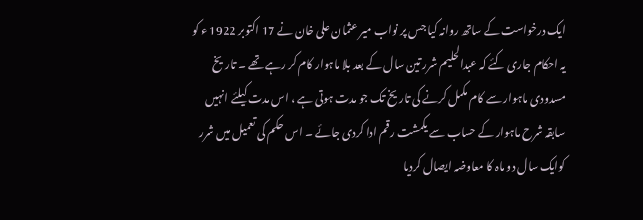ایک درخواست کے ساتھ روانہ کیا جس پر نواب میر عثمان علی خان نے 17 اکتوبر 1922 ء کو یہ احکام جاری کئے کہ عبدالحلیم شرر تین سال کے بعد بلا ماہوار کام کر رہے تھے ۔ تاریخ مسدودی ماہوار سے کام مکمل کرنے کی تار یخ تک جو مدت ہوتی ہے ، اس مدت کیلئے انہیں سابقہ شرح ماہوار کے حساب سے یکمشت رقم ادا کردی جائے ۔ اس حکم کی تعمیل میں شرر کوایک سال دو ماہ کا معاوضہ ایصال کردیا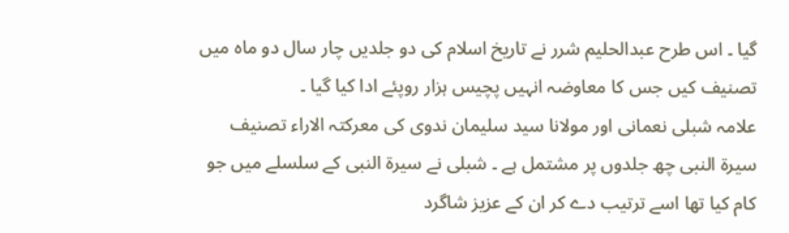گیا ۔ اس طرح عبدالحلیم شرر نے تاریخ اسلام کی دو جلدیں چار سال دو ماہ میں تصنیف کیں جس کا معاوضہ انہیں پچیس ہزار روپئے ادا کیا گیا ۔
علامہ شبلی نعمانی اور مولانا سید سلیمان ندوی کی معرکتہ الاراء تصنیف سیرۃ النبی چھ جلدوں پر مشتمل ہے ۔ شبلی نے سیرۃ النبی کے سلسلے میں جو کام کیا تھا اسے ترتیب دے کر ان کے عزیز شاگرد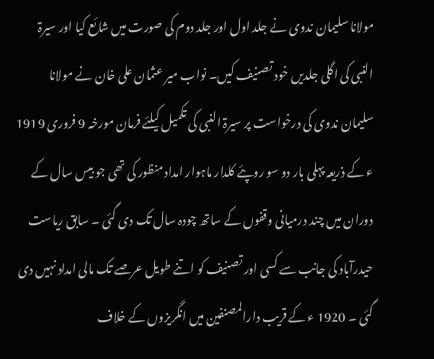مولانا سلیمان ندوی نے جلد اول اور جلد دوم کی صورت میں شائع کیا اور سیرۃ النبی کی اگلی جلدیں خود تصنیف کیں۔ نواب میر عثمان علی خان نے مولانا سلیمان ندوی کی درخواست پر سیرۃ النبی کی تکمیل کیلئے فرمان مورخہ 9 فروری 1919 ء کے ذریعہ پہلی بار دو سو روپئے کلدار ماہوار امداد منظور کی تھی جو بیس سال کے دوران میں چند درمیانی وقفوں کے ساتھ چودہ سال تک دی گئی ۔ سابق ریاست حیدرآباد کی جانب سے کسی اور تصنیف کو اتنے طویل عرصے تک مالی امداد نہیں دی گئی ۔ 1920 ء کے قریب دارالمصنفین میں انگریزوں کے خلاف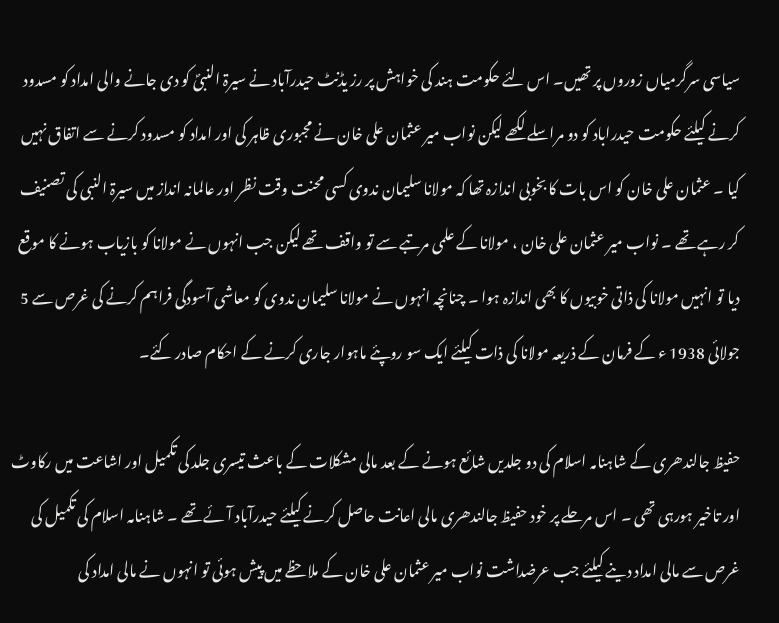سیاسی سرگرمیاں زوروں پر تھیں۔ اس لئے حکومت ہند کی خواہش پر رز یڈنٹ حیدرآباد نے سیرۃ النبیؐ کو دی جانے والی امداد کو مسدود کرنے کیلئے حکومت حیدراباد کو دو مراسلے لکھے لیکن نواب میر عثمان علی خان نے مجبوری ظاہر کی اور امداد کو مسدود کرنے سے اتفاق نہیں کیا ۔ عثمان علی خان کو اس بات کا بخوبی اندازہ تھا کہ مولانا سلیمان ندوی کسی محنت وقت نظر اور عالمانہ انداز میں سیرۃ النبی کی تصنیف کر رہے تھے ۔ نواب میر عثمان علی خان ، مولانا کے علمی مرتبے سے تو واقف تھے لیکن جب انہوں نے مولانا کو بازیاب ہونے کا موقع دیا تو انہیں مولانا کی ذاتی خوبیوں کا بھی اندازہ ہوا ۔ چنانچہ انہوں نے مولانا سلیمان ندوی کو معاشی آسودگی فراہم کرنے کی غرص سے 5 جولائی 1938 ء کے فرمان کے ذریعہ مولانا کی ذات کیلئے ایک سو روپئے ماہوار جاری کرنے کے احکام صادر کئے۔

حفیظ جالندھری کے شاہنامہ اسلام کی دو جلدیں شائع ہونے کے بعد مالی مشکلات کے باعث تیسری جلد کی تکمیل اور اشاعت میں رکاوٹ اور تاخیر ہورہی تھی ۔ اس مرحلے پر خود حفیظ جالندھری مالی اعانت حاصل کرنے کیلئے حیدرآباد آئے تھے ۔ شاہنامہ اسلام کی تکمیل کی غرص سے مالی امداد دینے کیلئے جب عرضداشت نواب میر عثمان علی خان کے ملاحظے میں پیش ہوئی تو انہوں نے مالی امداد کی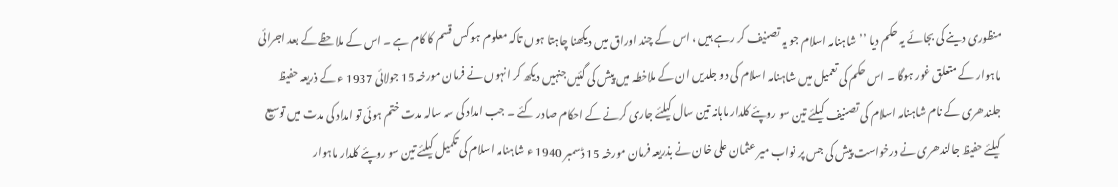منظوری دینے کی بجائے یہ حکم دیا ’’شاہنامہ اسلام جو یہ تصنیف کر رہے ہیں ، اس کے چند اوراق میں دیکھنا چاہتا ہوں تاکہ معلوم ہو کس قسم کا کام ہے ۔ اس کے ملاحظے کے بعد اجرائی ماہوار کے متعلق غور ہوگا ۔ اس حکم کی تعمیل میں شاہنامہ اسلام کی دو جلدیں ان کے ملاخطہ میں پیش کی گئیں جنہیں دیکھ کر انہوں نے فرمان مورخہ 15 جولائی 1937 ء کے ذریعہ حفیظ جلندھری کے نام شاہنامہ اسلام کی تصنیف کیلئے تین سو روپئے کلدار ماہانہ تین سال کیلئے جاری کرنے کے احکام صادر کئے ۔ جب امداد کی سہ سالہ مدت ختم ہوئی تو امداد کی مدت میں توسیع کیلئے حفیظ جالندھری نے درخواست پیش کی جس پر نواب میر عثمان علی خان نے بذریعہ فرمان مورخہ 15 ڈسمبر 1940 ء شاہنامہ اسلام کی تکمیل کیلئے تین سو روپئے کلدار ماہوار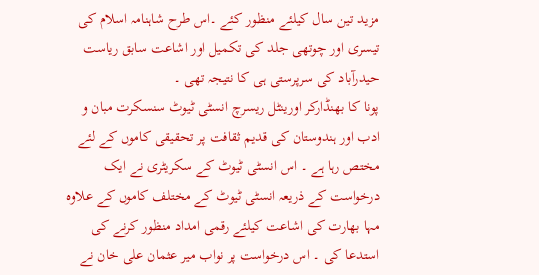مزید تین سال کیلئے منظور کئے ۔اس طرح شاہنامہ اسلام کی تیسری اور چوتھی جلد کی تکمیل اور اشاعت سابق ریاست حیدرآباد کی سرپرستی ہی کا نتیجہ تھی ۔
پونا کا بھنڈارکر اورینٹل ریسرچ انسٹی ٹیوٹ سنسکرت مبان و ادب اور ہندوستان کی قدیم ثقافت پر تحقیقی کاموں کے لئے مختص رہا ہے ۔ اس انسٹی ٹیوٹ کے سکریٹری نے ایک درخواست کے ذریعہ انسٹی ٹیوٹ کے مختلف کاموں کے علاوہ مہا بھارت کی اشاعت کیلئے رقمی امداد منظور کرنے کی استدعا کی ۔ اس درخواست پر نواب میر عثمان علی خان نے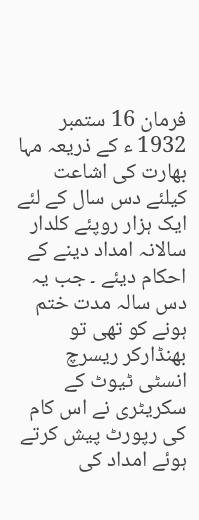فرمان 16 ستمبر 1932 ء کے ذریعہ مہا بھارت کی اشاعت کیلئے دس سال کے لئے ایک ہزار روپئے کلدار سالانہ امداد دینے کے احکام دیئے ۔ جب یہ دس سالہ مدت ختم ہونے کو تھی تو بھنڈارکر ریسرچ انسٹی ٹیوٹ کے سکریٹری نے اس کام کی رپورٹ پیش کرتے ہوئے امداد کی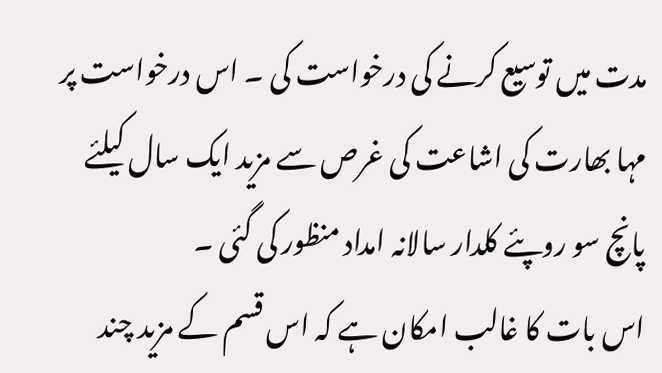مدت میں توسیع کرنے کی درخواست کی ۔ اس درخواست پر مہا بھارت کی اشاعت کی غرص سے مزید ایک سال کیلئے پانچ سو روپئے کلدار سالانہ امداد منظور کی گئی ۔
اس بات کا غالب امکان ہے کہ اس قسم کے مزید چند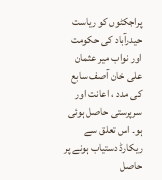پراجکٹوں کو ریاست حیدرآباد کی حکومت اور نواب میر عثمان علی خان آصف سابع کی مدد ، اعانت اور سرپرستی حاصل ہوئی ہو۔ اس تعلق سے ریکارڈ دستیاب ہونے پر حاصل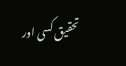تحقیق کسی اور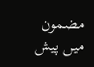مضمون میں پیش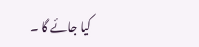کیا جائے گا ۔